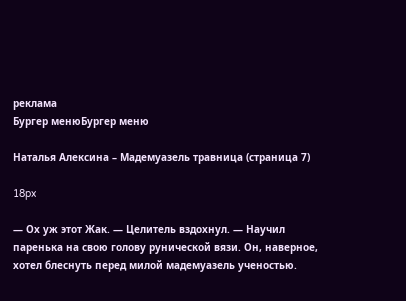реклама
Бургер менюБургер меню

Наталья Алексина – Мадемуазель травница (страница 7)

18px

— Ох уж этот Жак. — Целитель вздохнул. — Научил паренька на свою голову рунической вязи. Он, наверное, хотел блеснуть перед милой мадемуазель ученостью.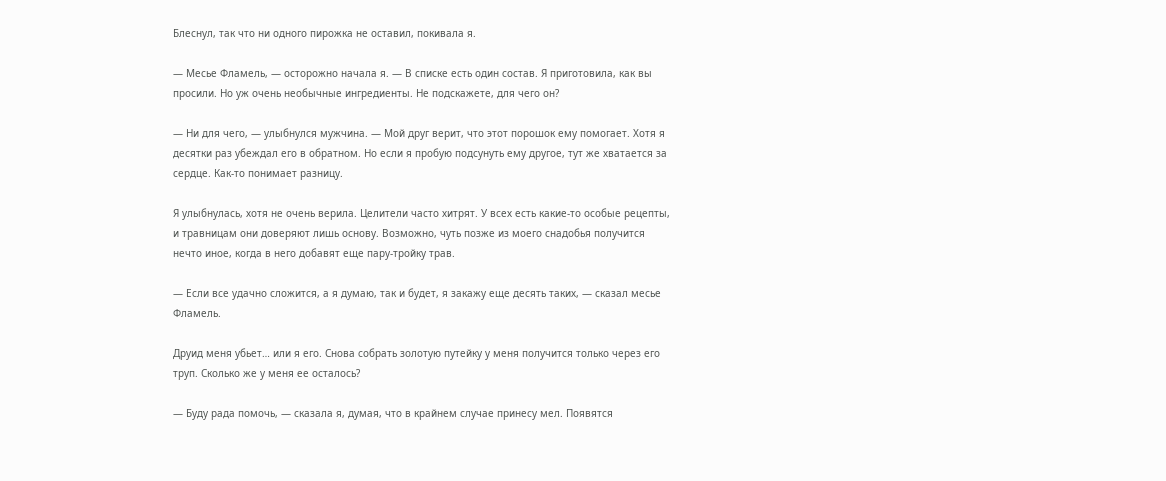Блеснул, так что ни одного пирожка не оставил, покивала я.

— Месье Фламель, — осторожно начала я. — В списке есть один состав. Я приготовила, как вы просили. Но уж очень необычные ингредиенты. Не подскажете, для чего он?

— Ни для чего, — улыбнулся мужчина. — Мой друг верит, что этот порошок ему помогает. Хотя я десятки раз убеждал его в обратном. Но если я пробую подсунуть ему другое, тут же хватается за сердце. Как-то понимает разницу.

Я улыбнулась, хотя не очень верила. Целители часто хитрят. У всех есть какие-то особые рецепты, и травницам они доверяют лишь основу. Возможно, чуть позже из моего снадобья получится нечто иное, когда в него добавят еще пару-тройку трав.

— Если все удачно сложится, а я думаю, так и будет, я закажу еще десять таких, — сказал месье Фламель.

Друид меня убьет… или я его. Снова собрать золотую путейку у меня получится только через его труп. Сколько же у меня ее осталось?

— Буду рада помочь, — сказала я, думая, что в крайнем случае принесу мел. Появятся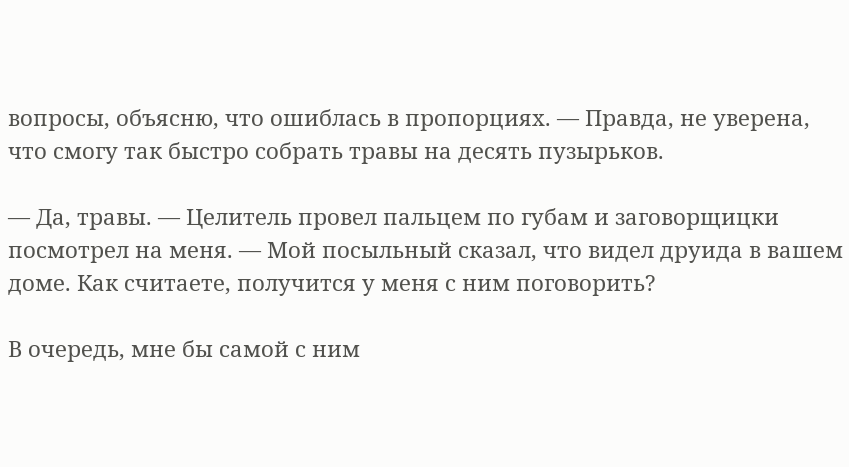вопросы, объясню, что ошиблась в пропорциях. — Правда, не уверена, что смогу так быстро собрать травы на десять пузырьков.

— Да, травы. — Целитель провел пальцем по губам и заговорщицки посмотрел на меня. — Мой посыльный сказал, что видел друида в вашем доме. Как считаете, получится у меня с ним поговорить?

В очередь, мне бы самой с ним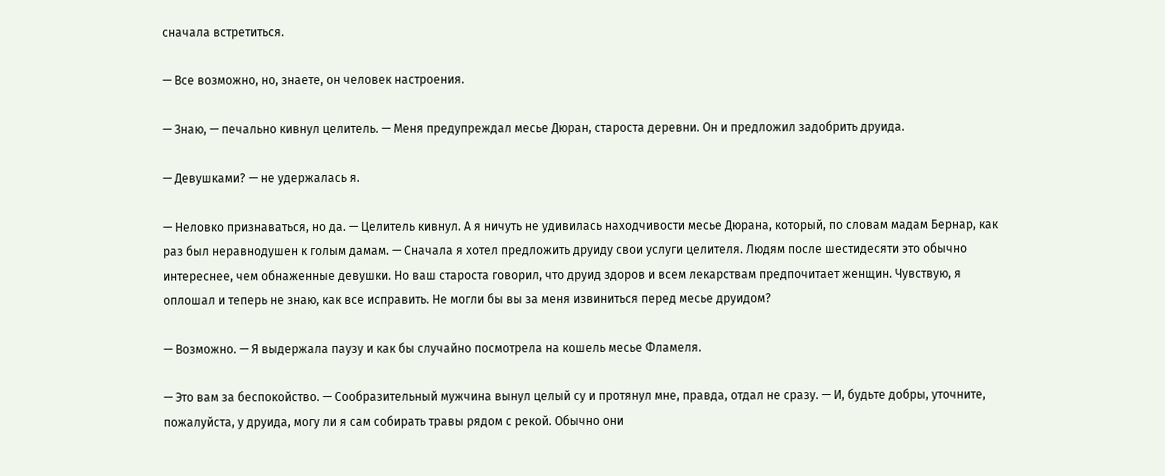сначала встретиться.

— Все возможно, но, знаете, он человек настроения.

— Знаю, — печально кивнул целитель. — Меня предупреждал месье Дюран, староста деревни. Он и предложил задобрить друида.

— Девушками? — не удержалась я.

— Неловко признаваться, но да. — Целитель кивнул. А я ничуть не удивилась находчивости месье Дюрана, который, по словам мадам Бернар, как раз был неравнодушен к голым дамам. — Сначала я хотел предложить друиду свои услуги целителя. Людям после шестидесяти это обычно интереснее, чем обнаженные девушки. Но ваш староста говорил, что друид здоров и всем лекарствам предпочитает женщин. Чувствую, я оплошал и теперь не знаю, как все исправить. Не могли бы вы за меня извиниться перед месье друидом?

— Возможно. — Я выдержала паузу и как бы случайно посмотрела на кошель месье Фламеля.

— Это вам за беспокойство. — Сообразительный мужчина вынул целый су и протянул мне, правда, отдал не сразу. — И, будьте добры, уточните, пожалуйста, у друида, могу ли я сам собирать травы рядом с рекой. Обычно они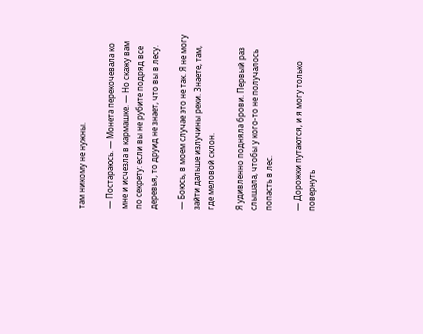там никому не нужны.

— Постараюсь. — Монета перекочевала ко мне и исчезла в кармашке. — Но скажу вам по секрету: если вы не рубите подряд все деревья, то друид не знает, что вы в лесу.

— Боюсь, в моем случае это не так. Я не могу зайти дальше излучины реки. Знаете, там, где меловой склон.

Я удивленно подняла брови. Первый раз слышала, чтобы у кого-то не получалось попасть в лес.

— Дорожки путаются, и я могу только повернуть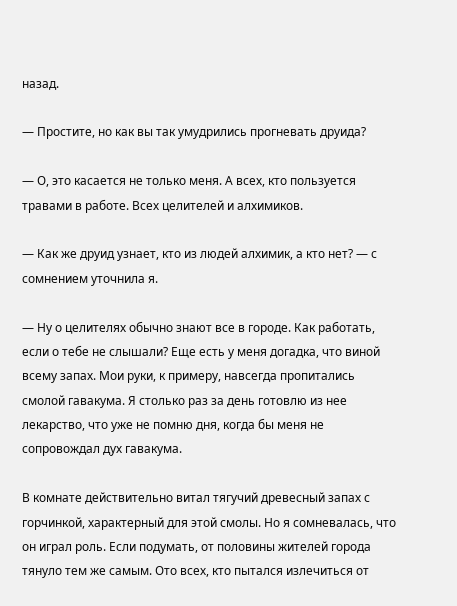назад.

— Простите, но как вы так умудрились прогневать друида?

— О, это касается не только меня. А всех, кто пользуется травами в работе. Всех целителей и алхимиков.

— Как же друид узнает, кто из людей алхимик, а кто нет? — с сомнением уточнила я.

— Ну о целителях обычно знают все в городе. Как работать, если о тебе не слышали? Еще есть у меня догадка, что виной всему запах. Мои руки, к примеру, навсегда пропитались смолой гавакума. Я столько раз за день готовлю из нее лекарство, что уже не помню дня, когда бы меня не сопровождал дух гавакума.

В комнате действительно витал тягучий древесный запах с горчинкой, характерный для этой смолы. Но я сомневалась, что он играл роль. Если подумать, от половины жителей города тянуло тем же самым. Ото всех, кто пытался излечиться от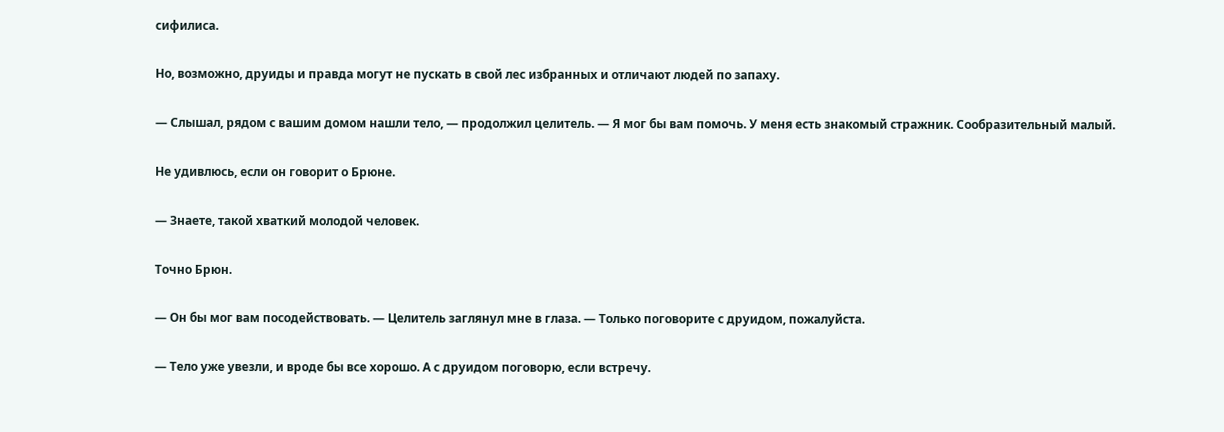сифилиса.

Но, возможно, друиды и правда могут не пускать в свой лес избранных и отличают людей по запаху.

— Слышал, рядом с вашим домом нашли тело, — продолжил целитель. — Я мог бы вам помочь. У меня есть знакомый стражник. Сообразительный малый.

Не удивлюсь, если он говорит о Брюне.

— Знаете, такой хваткий молодой человек.

Точно Брюн.

— Он бы мог вам посодействовать. — Целитель заглянул мне в глаза. — Только поговорите с друидом, пожалуйста.

— Тело уже увезли, и вроде бы все хорошо. А с друидом поговорю, если встречу.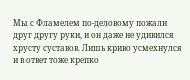Мы с Фламелем по-деловому пожали друг другу руки, и он даже не удивился хрусту суставов. Лишь криво усмехнулся и в ответ тоже крепко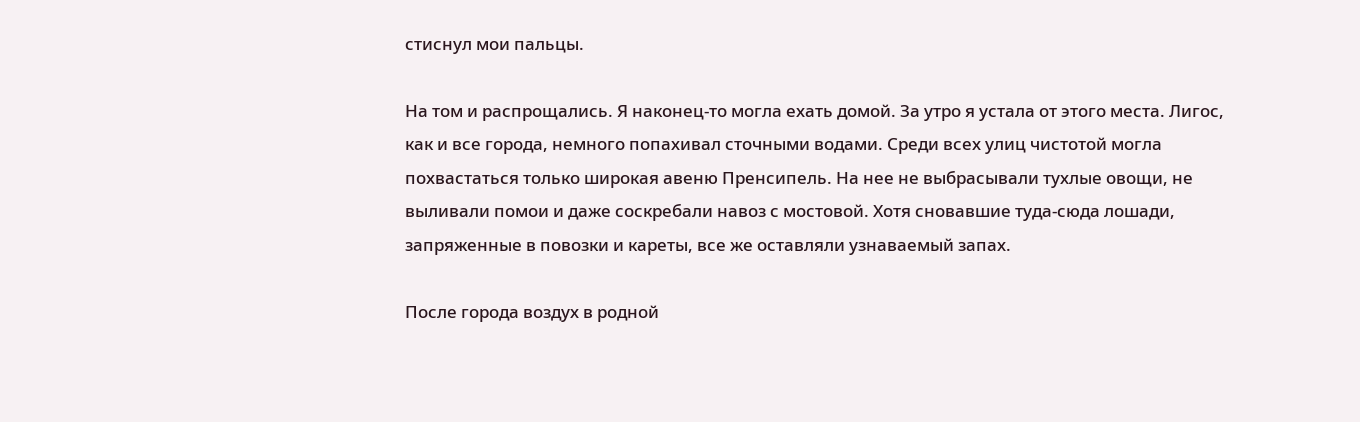стиснул мои пальцы.

На том и распрощались. Я наконец-то могла ехать домой. За утро я устала от этого места. Лигос, как и все города, немного попахивал сточными водами. Среди всех улиц чистотой могла похвастаться только широкая авеню Пренсипель. На нее не выбрасывали тухлые овощи, не выливали помои и даже соскребали навоз с мостовой. Хотя сновавшие туда-сюда лошади, запряженные в повозки и кареты, все же оставляли узнаваемый запах.

После города воздух в родной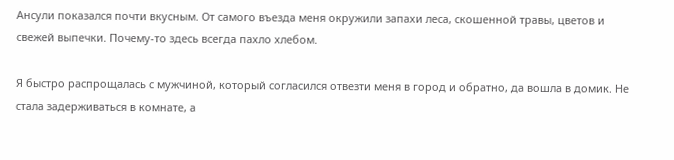Ансули показался почти вкусным. От самого въезда меня окружили запахи леса, скошенной травы, цветов и свежей выпечки. Почему-то здесь всегда пахло хлебом.

Я быстро распрощалась с мужчиной, который согласился отвезти меня в город и обратно, да вошла в домик. Не стала задерживаться в комнате, а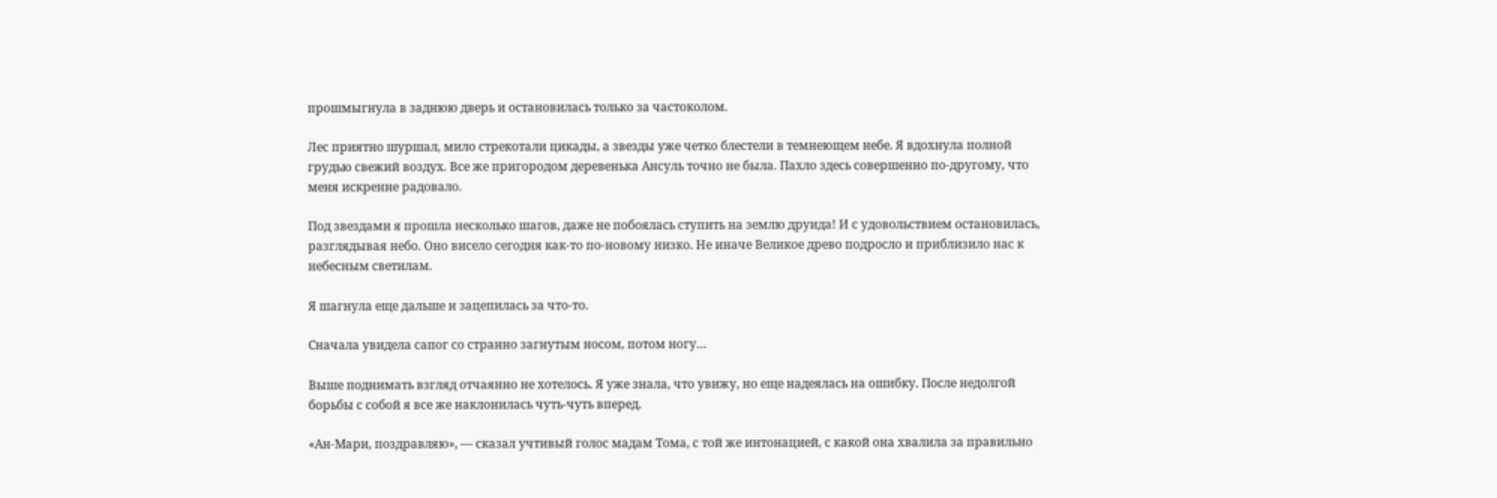прошмыгнула в заднюю дверь и остановилась только за частоколом.

Лес приятно шуршал, мило стрекотали цикады, а звезды уже четко блестели в темнеющем небе. Я вдохнула полной грудью свежий воздух. Все же пригородом деревенька Ансуль точно не была. Пахло здесь совершенно по-другому, что меня искренне радовало.

Под звездами я прошла несколько шагов, даже не побоялась ступить на землю друида! И с удовольствием остановилась, разглядывая небо. Оно висело сегодня как-то по-новому низко. Не иначе Великое древо подросло и приблизило нас к небесным светилам.

Я шагнула еще дальше и зацепилась за что-то.

Сначала увидела сапог со странно загнутым носом, потом ногу…

Выше поднимать взгляд отчаянно не хотелось. Я уже знала, что увижу, но еще надеялась на ошибку. После недолгой борьбы с собой я все же наклонилась чуть-чуть вперед.

«Ан-Мари, поздравляю», — сказал учтивый голос мадам Тома, с той же интонацией, с какой она хвалила за правильно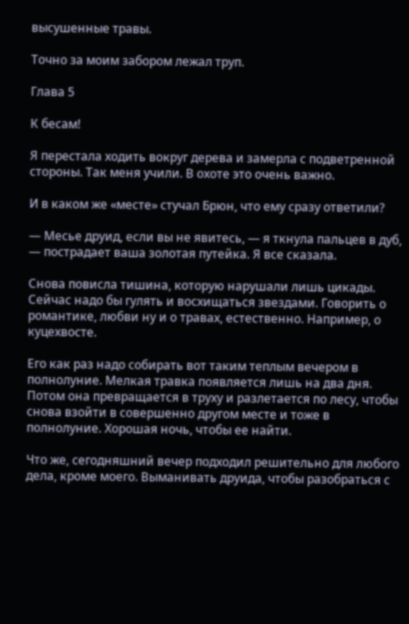высушенные травы.

Точно за моим забором лежал труп.

Глава 5

К бесам!

Я перестала ходить вокруг дерева и замерла с подветренной стороны. Так меня учили. В охоте это очень важно.

И в каком же «месте» стучал Брюн, что ему сразу ответили?

— Месье друид, если вы не явитесь, — я ткнула пальцев в дуб, — пострадает ваша золотая путейка. Я все сказала.

Снова повисла тишина, которую нарушали лишь цикады. Сейчас надо бы гулять и восхищаться звездами. Говорить о романтике, любви ну и о травах, естественно. Например, о куцехвосте.

Его как раз надо собирать вот таким теплым вечером в полнолуние. Мелкая травка появляется лишь на два дня. Потом она превращается в труху и разлетается по лесу, чтобы снова взойти в совершенно другом месте и тоже в полнолуние. Хорошая ночь, чтобы ее найти.

Что же, сегодняшний вечер подходил решительно для любого дела, кроме моего. Выманивать друида, чтобы разобраться с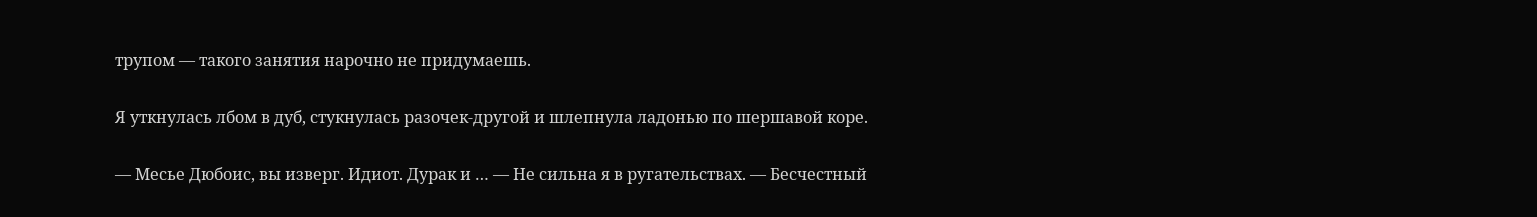трупом — такого занятия нарочно не придумаешь.

Я уткнулась лбом в дуб, стукнулась разочек-другой и шлепнула ладонью по шершавой коре.

— Месье Дюбоис, вы изверг. Идиот. Дурак и … — Не сильна я в ругательствах. — Бесчестный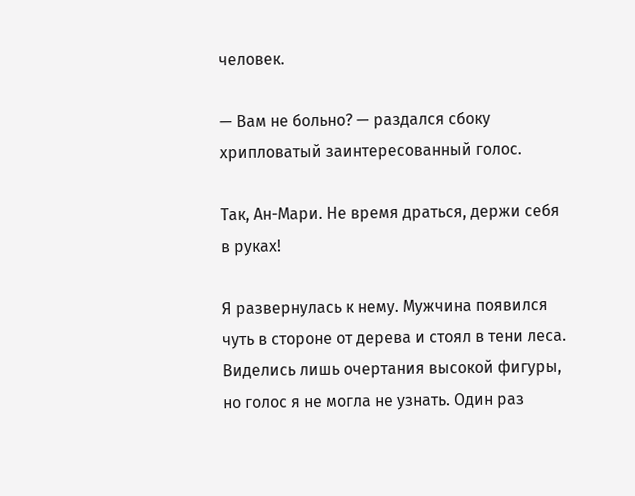человек.

— Вам не больно? — раздался сбоку хрипловатый заинтересованный голос.

Так, Ан-Мари. Не время драться, держи себя в руках!

Я развернулась к нему. Мужчина появился чуть в стороне от дерева и стоял в тени леса. Виделись лишь очертания высокой фигуры, но голос я не могла не узнать. Один раз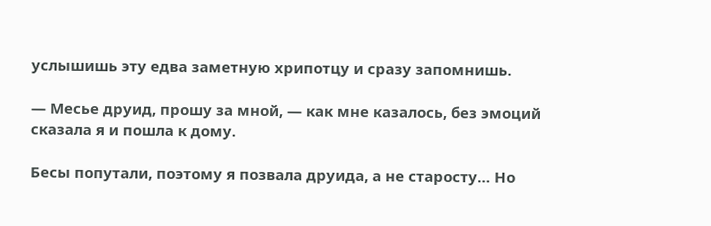услышишь эту едва заметную хрипотцу и сразу запомнишь.

— Месье друид, прошу за мной, — как мне казалось, без эмоций сказала я и пошла к дому.

Бесы попутали, поэтому я позвала друида, а не старосту… Но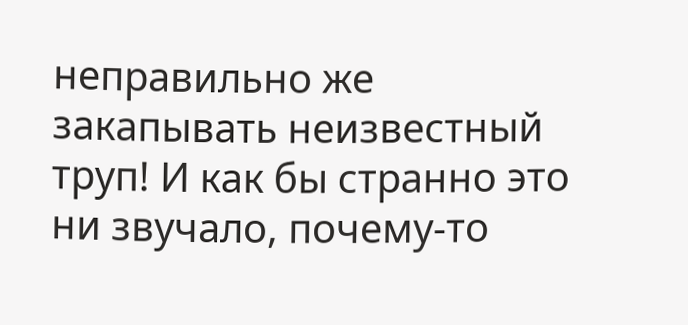неправильно же закапывать неизвестный труп! И как бы странно это ни звучало, почему-то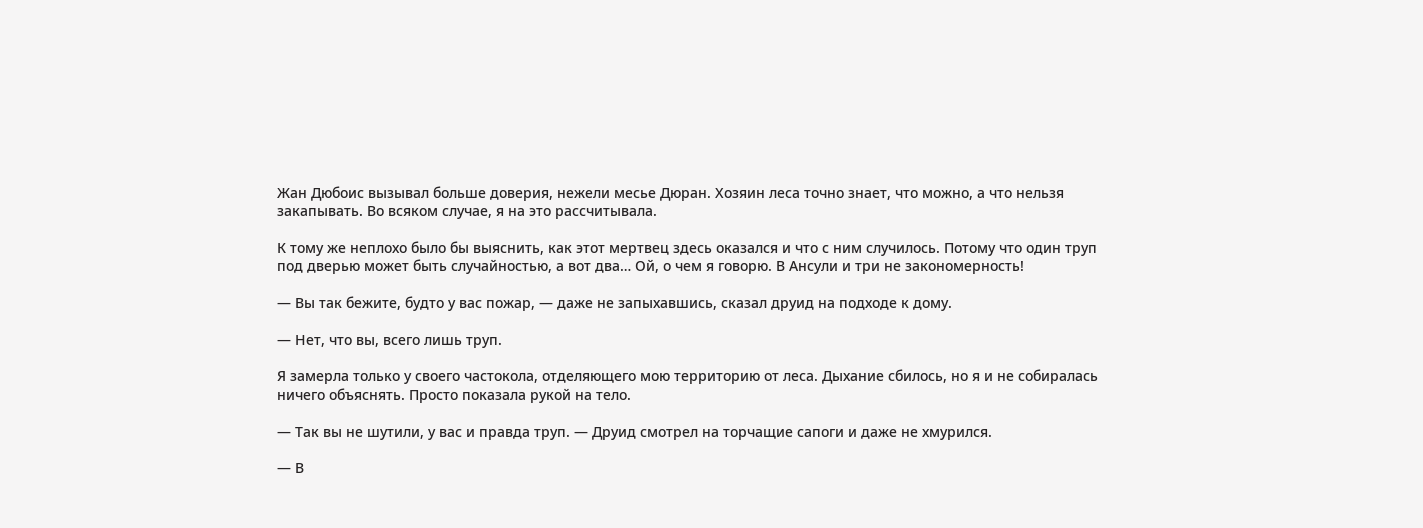Жан Дюбоис вызывал больше доверия, нежели месье Дюран. Хозяин леса точно знает, что можно, а что нельзя закапывать. Во всяком случае, я на это рассчитывала.

К тому же неплохо было бы выяснить, как этот мертвец здесь оказался и что с ним случилось. Потому что один труп под дверью может быть случайностью, а вот два… Ой, о чем я говорю. В Ансули и три не закономерность!

— Вы так бежите, будто у вас пожар, — даже не запыхавшись, сказал друид на подходе к дому.

— Нет, что вы, всего лишь труп.

Я замерла только у своего частокола, отделяющего мою территорию от леса. Дыхание сбилось, но я и не собиралась ничего объяснять. Просто показала рукой на тело.

— Так вы не шутили, у вас и правда труп. — Друид смотрел на торчащие сапоги и даже не хмурился.

— В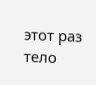этот раз тело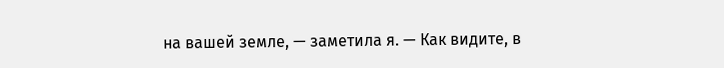на вашей земле, — заметила я. — Как видите, в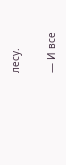лесу.

— И все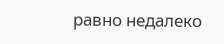равно недалеко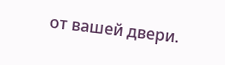от вашей двери.